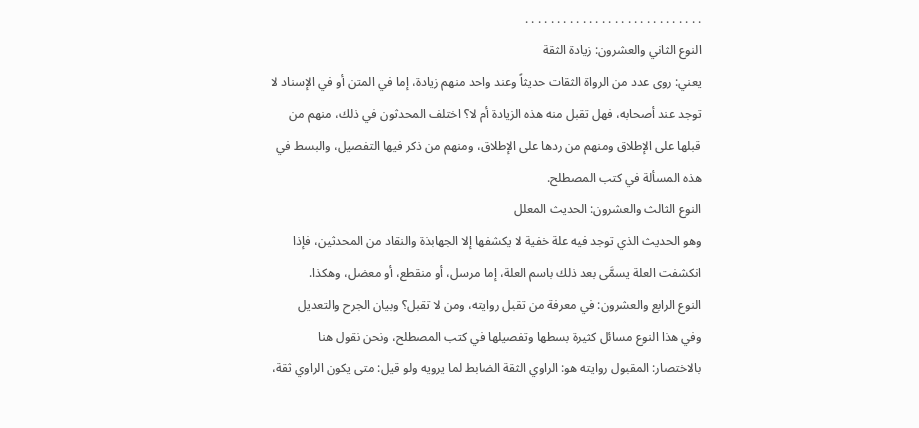. . . . . . . . . . . . . . . . . . . . . . . . . . . .
النوع الثاني والعشرون: زيادة الثقة
يعني: روى عدد من الرواة الثقات حديثاً وعند واحد منهم زيادة، إما في المتن أو في الإسناد لا توجد عند أصحابه، فهل تقبل منه هذه الزيادة أم لا؟ اختلف المحدثون في ذلك، منهم من قبلها على الإطلاق ومنهم من ردها على الإطلاق، ومنهم من ذكر فيها التفصيل، والبسط في هذه المسألة في كتب المصطلح.
النوع الثالث والعشرون: الحديث المعلل
وهو الحديث الذي توجد فيه علة خفية لا يكشفها إلا الجهابذة والنقاد من المحدثين، فإذا انكشفت العلة يسمَّى بعد ذلك باسم العلة، إما مرسل، أو منقطع، أو معضل، وهكذا.
النوع الرابع والعشرون: في معرفة من تقبل روايته، ومن لا تقبل؟ وبيان الجرح والتعديل
وفي هذا النوع مسائل كثيرة بسطها وتفصيلها في كتب المصطلح، ونحن نقول هنا بالاختصار: المقبول روايته هو: الراوي الثقة الضابط لما يرويه ولو قيل: متى يكون الراوي ثقة،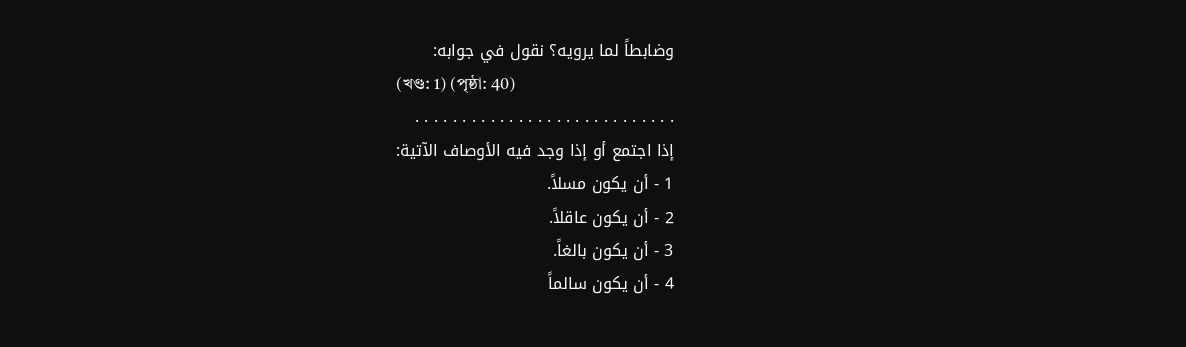وضابطاً لما يرويه؟ نقول في جوابه:
(খণ্ড: 1) (পৃষ্ঠা: 40)
. . . . . . . . . . . . . . . . . . . . . . . . . . . .
إذا اجتمع أو إذا وجد فيه الأوصاف الآتية:
1 - أن يكون مسلاً.
2 - أن يكون عاقلاً.
3 - أن يكون بالغاً.
4 - أن يكون سالماً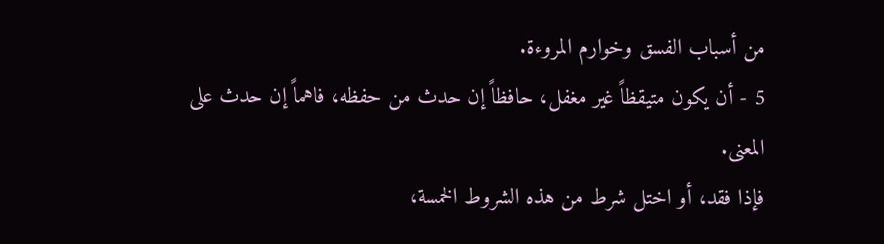من أسباب الفسق وخوارم المروءة.
5 - أن يكون متيقظاً غير مغفل، حافظاً إن حدث من حفظه، فاهماً إن حدث على المعنى.
فإذا فقد، أو اختل شرط من هذه الشروط الخمسة،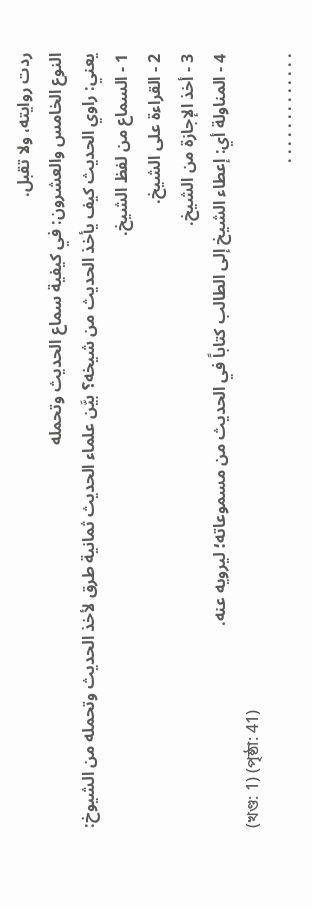ردت روايته، ولا تقبل.
النوع الخامس والعشرون: في كيفية سماع الحديث وتحمله
يعني: راوي الحديث كيف يأخذ الحديث من شيخه؟ بيَّن علماء الحديث ثمانية طرق لأخذ الحديث وتحمله من الشيوخ:
1 - السماع من لفظ الشيخ.
2 - القراءة على الشيخ.
3 - أخذ الإجازة من الشيخ.
4 - المناولة أي: إعطاء الشيخ إلى الطالب كتاباً في الحديث من مسموعاته؛ ليرويه عنه.
(খণ্ড: 1) (পৃষ্ঠা: 41)
. . . . . . . . . . . . .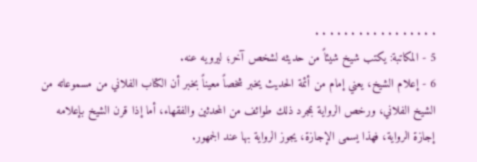. . . . . . . . . . . . . . . . .
5 - المكاتبة: يكتب شيخ شيئاً من حديثه لشخص آخر؛ ليرويه عنه.
6 - إعلام الشيخ، يعني إمام من أئمة الحديث يخبر شخصاً معيناً بخبر أن الكتاب الفلاني من مسموعاته من الشيخ الفلاني، ورخص الرواية بمجرد ذلك طوائف من المحدثين والفقهاء، أما إذا قرن الشيخ بإعلامه إجازة الرواية، فهذا يسمى الإجازة، يجوز الرواية بها عند الجمهور.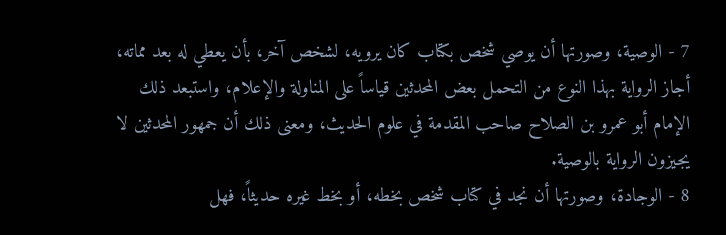7 - الوصية، وصورتها أن يوصي شخص بكتاب كان يرويه، لشخص آخر، بأن يعطي له بعد مماته، أجاز الرواية بهذا النوع من التحمل بعض المحدثين قياساً على المناولة والإعلام، واستبعد ذلك الإمام أبو عمرو بن الصلاح صاحب المقدمة في علوم الحديث، ومعنى ذلك أن جمهور المحدثين لا يجيزون الرواية بالوصية.
8 - الوجادة، وصورتها أن نجد في كتاب شخص بخطه، أو بخط غيره حديثاً، فهل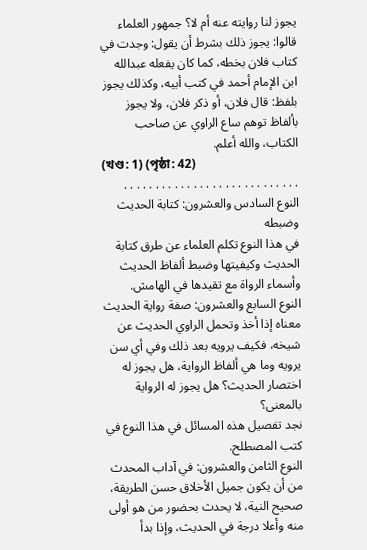يجوز لنا روايته عنه أم لا؟ جمهور العلماء قالوا: يجوز ذلك بشرط أن يقول: وجدت في كتاب فلان بخطه، كما كان يفعله عبدالله ابن الإمام أحمد في كتب أبيه، وكذلك يجوز بلفظ: قال فلان، أو ذكر فلان، ولا يجوز بألفاظ توهم ساع الراوي عن صاحب الكتاب، والله أعلم.
(খণ্ড: 1) (পৃষ্ঠা: 42)
. . . . . . . . . . . . . . . . . . . . . . . . . . . .
النوع السادس والعشرون: كتابة الحديث وضبطه
في هذا النوع تكلم العلماء عن طرق كتابة الحديث وكيفيتها وضبط ألفاظ الحديث وأسماء الرواة مع تقيدها في الهامش.
النوع السابع والعشرون: صفة رواية الحديث
معناه إذا أخذ وتحمل الراوي الحديث عن شيخه، فكيف يرويه بعد ذلك وفي أي سن يرويه وما هي ألفاظ الرواية، هل يجوز له اختصار الحديث؟ هل يجوز له الرواية بالمعنى؟
نجد تفصيل هذه المسائل في هذا النوع في كتب المصطلح.
النوع الثامن والعشرون: في آداب المحدث
من أن يكون جميل الأخلاق حسن الطريقة، صحيح النية، لا يحدث بحضور من هو أولى منه وأعلا درجة في الحديث، وإذا بدأ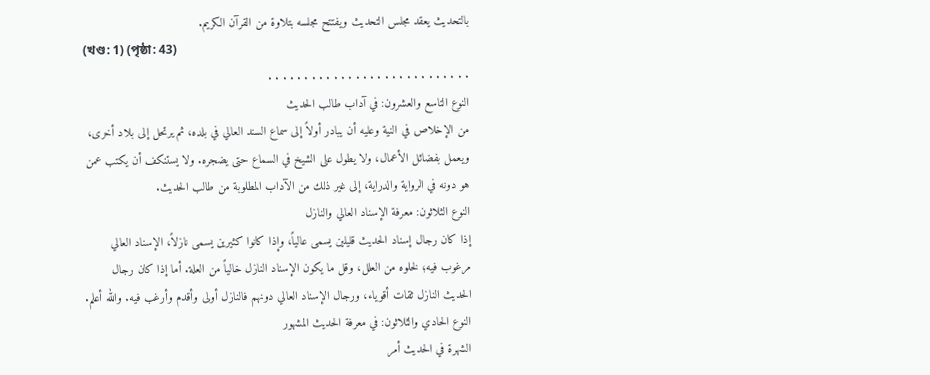بالتحديث يعقد مجلس التحديث ويفتتح مجلسه بتلاوة من القرآن الكريم.
(খণ্ড: 1) (পৃষ্ঠা: 43)
. . . . . . . . . . . . . . . . . . . . . . . . . . . .
النوع التاسع والعشرون: في آداب طالب الحديث
من الإخلاص في النية وعليه أن يبادر أولاً إلى سماع السند العالي في بلده، ثم يرتحل إلى بلاد أخرى، ويعمل بفضائل الأعمال، ولا يطول على الشيخ في السماع حتى يضجره. ولا يستنكف أن يكتب عمن هو دونه في الرواية والدراية، إلى غير ذلك من الآداب المطلوبة من طالب الحديث.
النوع الثلاثون: معرفة الإسناد العالي والنازل
إذا كان رجال إسناد الحديث قليلين يسمى عالياً، وإذا كانوا كثيرين يسمى نازلاً، الإسناد العالي مرغوب فيه؛ لخلوه من العلل، وقل ما يكون الإسناد النازل خالياً من العلة. أما إذا كان رجال الحديث النازل ثقات أقوياء، ورجال الإسناد العالي دونهم فالنازل أولى وأقدم وأرغب فيه. والله أعلم.
النوع الحادي والثلاثون: في معرفة الحديث المشهور
الشهرة في الحديث أمر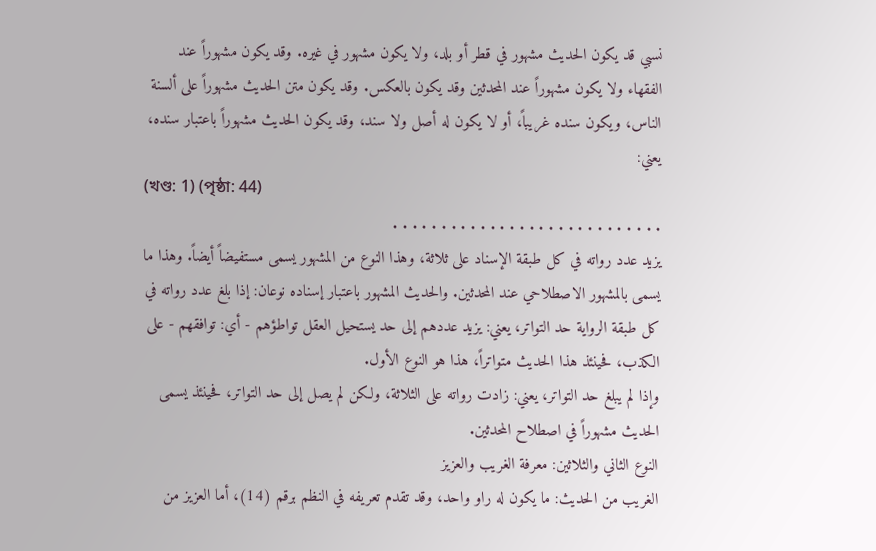نسبي قد يكون الحديث مشهور في قطر أو بلد، ولا يكون مشهور في غيره. وقد يكون مشهوراً عند الفقهاء ولا يكون مشهوراً عند المحدثين وقد يكون بالعكس. وقد يكون متن الحديث مشهوراً على ألسنة الناس، ويكون سنده غريباً، أو لا يكون له أصل ولا سند، وقد يكون الحديث مشهوراً باعتبار سنده، يعني:
(খণ্ড: 1) (পৃষ্ঠা: 44)
. . . . . . . . . . . . . . . . . . . . . . . . . . . .
يزيد عدد رواته في كل طبقة الإسناد على ثلاثة، وهذا النوع من المشهور يسمى مستفيضاً أيضاً. وهذا ما يسمى بالمشهور الاصطلاحي عند المحدثين. والحديث المشهور باعتبار إسناده نوعان: إذا بلغ عدد رواته في كل طبقة الرواية حد التواتر، يعني: يزيد عددهم إلى حد يستحيل العقل تواطؤهم - أي: توافقهم - على الكذب، فحينئذ هذا الحديث متواتراً، هذا هو النوع الأول.
وإذا لم يبلغ حد التواتر، يعني: زادت رواته على الثلاثة، ولكن لم يصل إلى حد التواتر، فحينئذ يسمى الحديث مشهوراً في اصطلاح المحدثين.
النوع الثاني والثلاثين: معرفة الغريب والعزيز
الغريب من الحديث: ما يكون له راو واحد، وقد تقدم تعريفه في النظم برقم (14)، أما العزيز من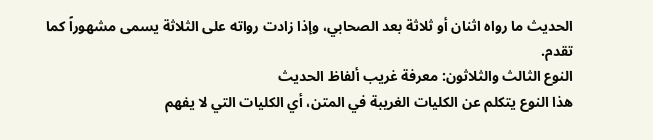الحديث ما رواه اثنان أو ثلاثة بعد الصحابي، وإذا زادت رواته على الثلاثة يسمى مشهوراً كما تقدم.
النوع الثالث والثلاثون: معرفة غريب ألفاظ الحديث
هذا النوع يتكلم عن الكليات الغريبة في المتن، أي الكليات التي لا يفهم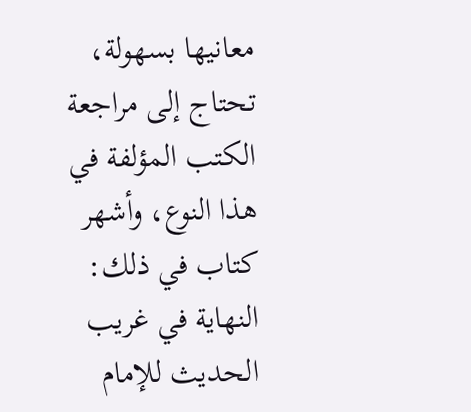معانيها بسهولة، تحتاج إلى مراجعة الكتب المؤلفة في هذا النوع، وأشهر كتاب في ذلك: النهاية في غريب الحديث للإمام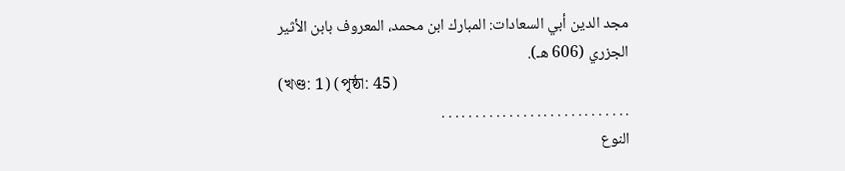مجد الدين أبي السعادات: المبارك ابن محمد، المعروف بابن الأثير الجزري (606 هـ).
(খণ্ড: 1) (পৃষ্ঠা: 45)
. . . . . . . . . . . . . . . . . . . . . . . . . . . .
النوع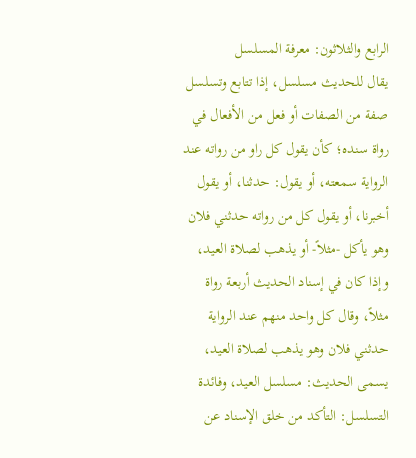الرابع والثلاثون: معرفة المسلسل
يقال للحديث مسلسل، إذا تتابع وتسلسل صفة من الصفات أو فعل من الأفعال في رواة سنده؛ كأن يقول كل راو من رواته عند الرواية سمعته، أو يقول: حدثنا، أو يقول أخبرنا، أو يقول كل من رواته حدثني فلان وهو يأكل -مثلاً- أو يذهب لصلاة العيد، وإذا كان في إسناد الحديث أربعة رواة مثلاً، وقال كل واحد منهم عند الرواية حدثني فلان وهو يذهب لصلاة العيد، يسمى الحديث: مسلسل العيد، وفائدة التسلسل: التأكد من خلق الإسناد عن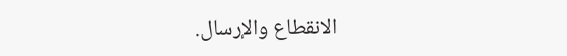الانقطاع والإرسال.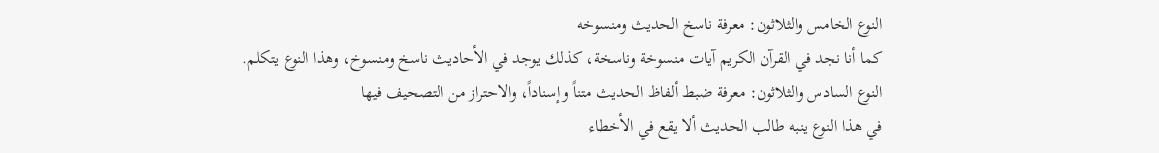النوع الخامس والثلاثون: معرفة ناسخ الحديث ومنسوخه
كما أنا نجد في القرآن الكريم آيات منسوخة وناسخة، كذلك يوجد في الأحاديث ناسخ ومنسوخ، وهذا النوع يتكلم.
النوع السادس والثلاثون: معرفة ضبط ألفاظ الحديث متناً وإسناداً، والاحتراز من التصحيف فيها
في هذا النوع ينبه طالب الحديث ألا يقع في الأخطاء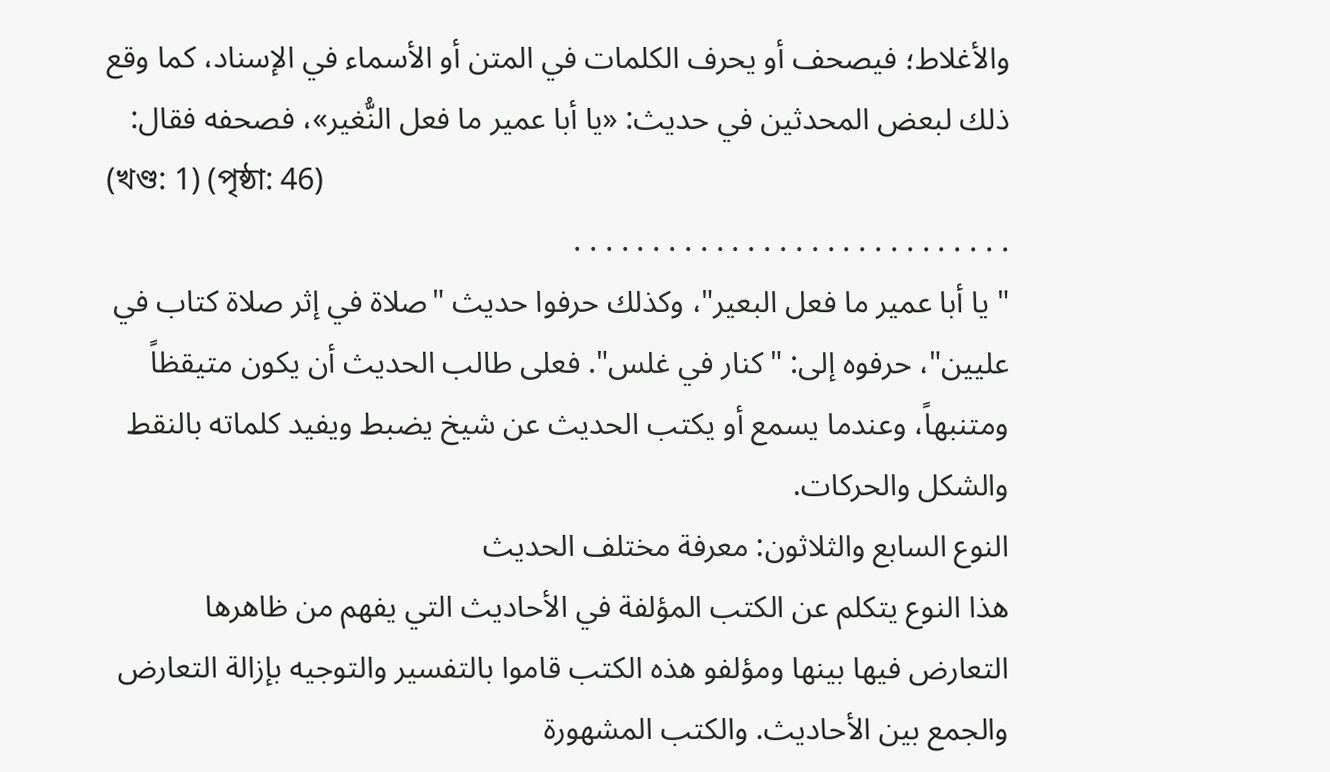والأغلاط؛ فيصحف أو يحرف الكلمات في المتن أو الأسماء في الإسناد، كما وقع ذلك لبعض المحدثين في حديث: «يا أبا عمير ما فعل النُّغير»، فصحفه فقال:
(খণ্ড: 1) (পৃষ্ঠা: 46)
. . . . . . . . . . . . . . . . . . . . . . . . . . . .
" يا أبا عمير ما فعل البعير"، وكذلك حرفوا حديث "صلاة في إثر صلاة كتاب في عليين"، حرفوه إلى: "كنار في غلس". فعلى طالب الحديث أن يكون متيقظاً ومتنبهاً، وعندما يسمع أو يكتب الحديث عن شيخ يضبط ويفيد كلماته بالنقط والشكل والحركات.
النوع السابع والثلاثون: معرفة مختلف الحديث
هذا النوع يتكلم عن الكتب المؤلفة في الأحاديث التي يفهم من ظاهرها التعارض فيها بينها ومؤلفو هذه الكتب قاموا بالتفسير والتوجيه بإزالة التعارض والجمع بين الأحاديث. والكتب المشهورة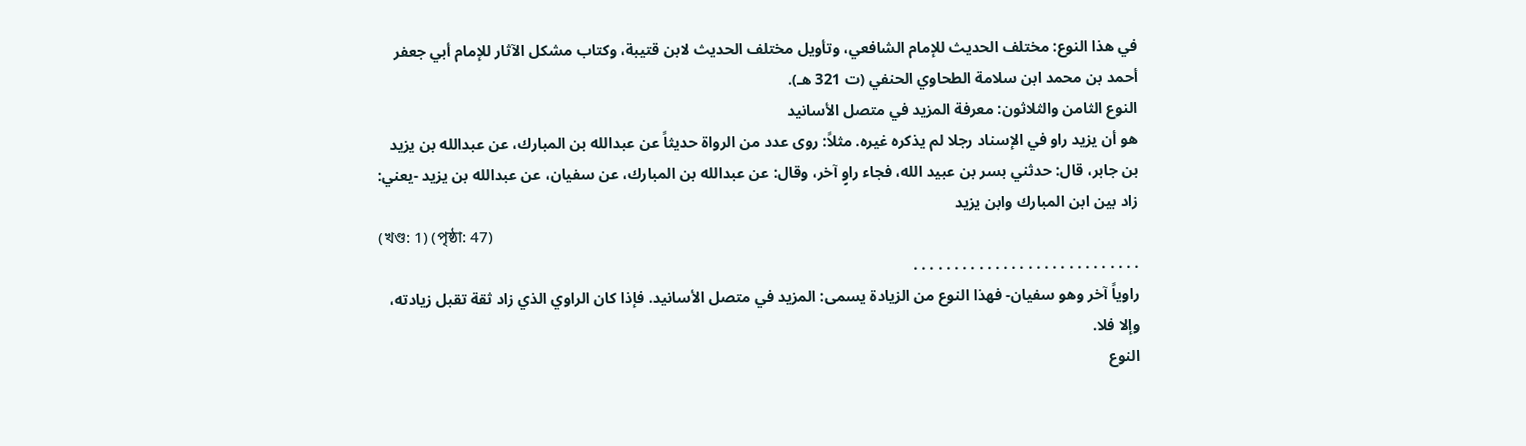في هذا النوع: مختلف الحديث للإمام الشافعي، وتأويل مختلف الحديث لابن قتيبة، وكتاب مشكل الآثار للإمام أبي جعفر أحمد بن محمد ابن سلامة الطحاوي الحنفي (ت 321 هـ).
النوع الثامن والثلاثون: معرفة المزيد في متصل الأسانيد
هو أن يزيد راو في الإسناد رجلا لم يذكره غيره. مثلاً: روى عدد من الرواة حديثاً عن عبدالله بن المبارك، عن عبدالله بن يزيد بن جابر، قال: حدثني بسر بن عبيد الله، فجاء راوٍ آخر، وقال: عن عبدالله بن المبارك، عن سفيان، عن عبدالله بن يزيد -يعني: زاد بين ابن المبارك وابن يزيد
(খণ্ড: 1) (পৃষ্ঠা: 47)
. . . . . . . . . . . . . . . . . . . . . . . . . . . .
راوياً آخر وهو سفيان- فهذا النوع من الزيادة يسمى: المزيد في متصل الأسانيد. فإذا كان الراوي الذي زاد ثقة تقبل زيادته، وإلا فلا.
النوع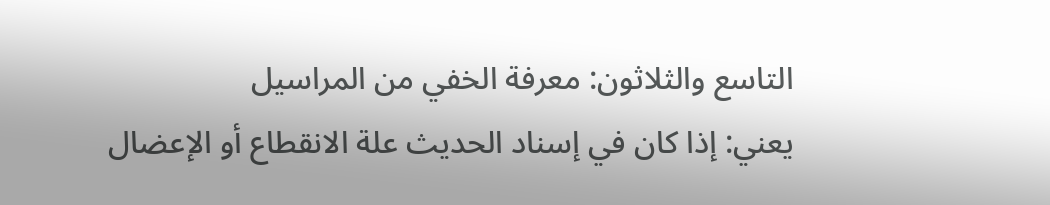التاسع والثلاثون: معرفة الخفي من المراسيل
يعني: إذا كان في إسناد الحديث علة الانقطاع أو الإعضال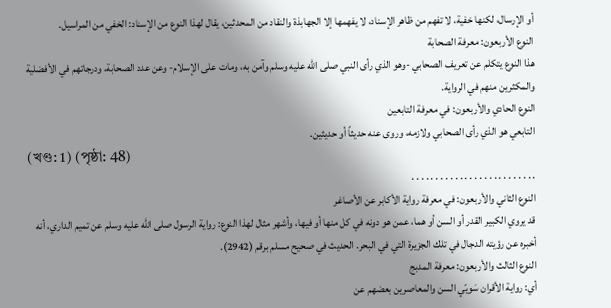أو الإرسال، لكنها خفية، لا تفهم من ظاهر الإسناد، لا يفهمها إلا الجهابذة والنقاد من المحدثين، يقال لهذا النوع من الإسناد: الخفي من المراسيل.
النوع الأربعون: معرفة الصحابة
هذا النوع يتكلم عن تعريف الصحابي -وهو الذي رأى النبي صلى الله عليه وسلم وآمن به، ومات على الإسلام- وعن عدد الصحابة، ودرجاتهم في الأفضلية والمكثرين منهم في الرواية.
النوع الحادي والأربعون: في معرفة التابعين
التابعي هو الذي رأى الصحابي ولازمه، وروى عنه حديثاً أو حديثين.
(খণ্ড: 1) (পৃষ্ঠা: 48)
. . . . . . . . . . . . . . . . . . . . . . . . . .
النوع الثاني والأربعون: في معرفة رواية الأكابر عن الأصاغر
قد يروي الكبير القدر أو السن أو هما، عمن هو دونه في كل منها أو فيها، وأشهر مثال لهذا النوع: رواية الرسول صلى الله عليه وسلم عن تميم الداري، أنه أخبره عن رؤيته الدجال في تلك الجزيرة التي في البحر. الحديث في صحيح مسلم برقم (2942).
النوع الثالث والأربعون: معرفة المدبج
أي: رواية الأقران سَويّي السن والمعاصرين بعضهم عن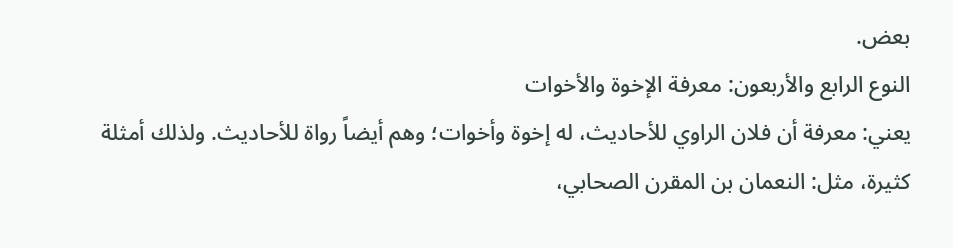بعض.
النوع الرابع والأربعون: معرفة الإخوة والأخوات
يعني: معرفة أن فلان الراوي للأحاديث، له إخوة وأخوات؛ وهم أيضاً رواة للأحاديث. ولذلك أمثلة كثيرة، مثل: النعمان بن المقرن الصحابي،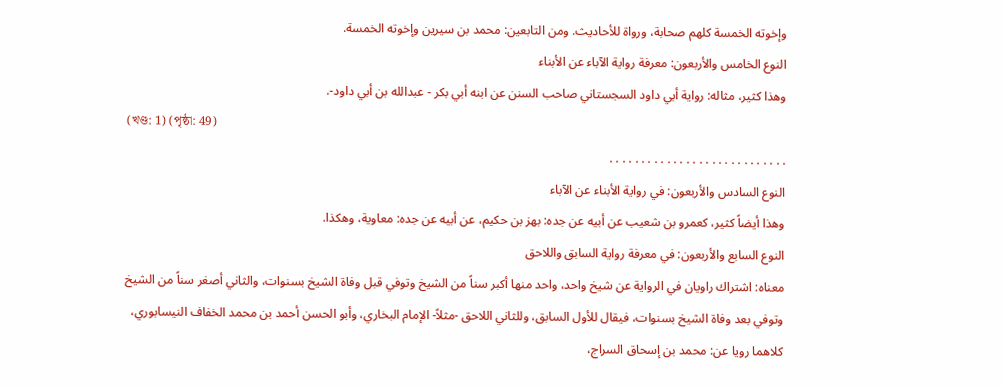وإخوته الخمسة كلهم صحابة، ورواة للأحاديث. ومن التابعين: محمد بن سيرين وإخوته الخمسة.
النوع الخامس والأربعون: معرفة رواية الآباء عن الأبناء
وهذا كثير، مثاله: رواية أبي داود السجستاني صاحب السنن عن ابنه أبي بكر - عبدالله بن أبي داود-.
(খণ্ড: 1) (পৃষ্ঠা: 49)
. . . . . . . . . . . . . . . . . . . . . . . . . . . .
النوع السادس والأربعون: في رواية الأبناء عن الآباء
وهذا أيضاً كثير، كعمرو بن شعيب عن أبيه عن جده: بهز بن حكيم، عن أبيه عن جده: معاوية، وهكذا.
النوع السابع والأربعون: في معرفة رواية السابق واللاحق
معناه: اشتراك راويان في الرواية عن شيخ واحد، واحد منها أكبر سناً من الشيخ وتوفي قبل وفاة الشيخ بسنوات، والثاني أصغر سناً من الشيخ وتوفي بعد وفاة الشيخ بسنوات، فيقال للأول السابق، وللثاني اللاحق -مثلاً- الإمام البخاري، وأبو الحسن أحمد بن محمد الخفاف النيسابوري، كلاهما رويا عن: محمد بن إسحاق السراج،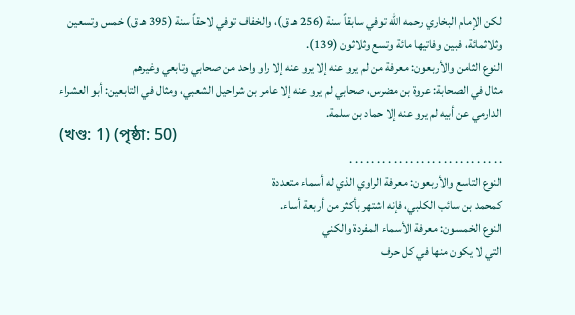لكن الإمام البخاري رحمه الله توفي سابقاً سنة (256 هـ ق)، والخفاف توفي لاحقاً سنة (395 هـ ق) خمس وتسعين وثلاثمائة، فبين وفاتيها مائة وتسع وثلاثون (139).
النوع الثامن والأربعون: معرفة من لم يرو عنه إلا يرو عنه إلا راو واحد من صحابي وتابعي وغيرهم
مثال في الصحابة: عروة بن مضرس، صحابي لم يرو عنه إلا عامر بن شراحيل الشعبي، ومثال في التابعين: أبو العشراء الدارمي عن أبيه لم يرو عنه إلا حماد بن سلمة.
(খণ্ড: 1) (পৃষ্ঠা: 50)
. . . . . . . . . . . . . . . . . . . . . . . . . . . .
النوع التاسع والأربعون: معرفة الراوي الذي له أسماء متعددة
كمحمد بن سائب الكلبي، فإنه اشتهر بأكثر من أربعة أساء.
النوع الخمسون: معرفة الأسماء المفردة والكني
التي لا يكون منها في كل حرف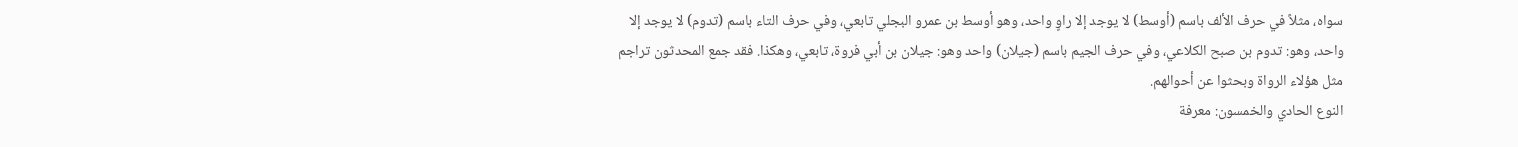سواه، مثلاً في حرف الألف باسم (أوسط) لا يوجد إلا راوٍ واحد، وهو أوسط بن عمرو البجلي تابعي، وفي حرف التاء باسم (تدوم) لا يوجد إلا واحد، وهو: تدوم بن صبح الكلاعي، وفي حرف الجيم باسم (جيلان) واحد وهو: جيلان بن أبي فروة، تابعي، وهكذا. فقد جمع المحدثون تراجم مثل هؤلاء الرواة وبحثوا عن أحوالهم.
النوع الحادي والخمسون: معرفة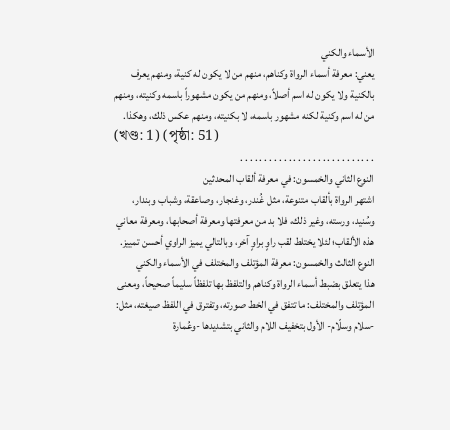الأسماء والكني
يعني: معرفة أسماء الرواة وكناهم، منهم من لا يكون له كنية، ومنهم يعرف بالكنية ولا يكون له اسم أصلاً، ومنهم من يكون مشهوراً باسمه وكنيته، ومنهم من له اسم وكنية لكنه مشهور باسمه، لا بكنيته، ومنهم عكس ذلك، وهكذا.
(খণ্ড: 1) (পৃষ্ঠা: 51)
. . . . . . . . . . . . . . . . . . . . . . . . . . . .
النوع الثاني والخمسون: في معرفة ألقاب المحدثين
اشتهر الرواة بألقاب متنوعة، مثل غُندر، وغنجار، وصاعقة، وشباب وبندار، وسُنيد، ورسته، وغير ذلك، فلا بد من معرفتها ومعرفة أصحابها، ومعرفة معاني هذه الألقاب؛ لئلا يختلط لقب راوٍ براوٍ آخر، وبالتالي يميز الراوي أحسن تمييز.
النوع الثالث والخمسون: معرفة المؤتلف والمختلف في الأسماء والكني
هذا يتعلق بضبط أسماء الرواة وكناهم والتلفظ بها تلفظاً سليماً صحيحاً، ومعنى المؤتلف والمختلف: ما تتفق في الخط صورته، وتفترق في اللفظ صيغته، مثل: -سلام وسلّام- الأول بتخفيف اللام والثاني بتشديدها -وعُمارة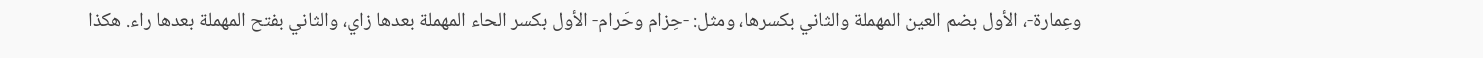وعِمارة-، الأول بضم العين المهملة والثاني بكسرها، ومثل: -حِزام وحَرام- الأول بكسر الحاء المهملة بعدها زاي، والثاني بفتح المهملة بعدها راء. هكذا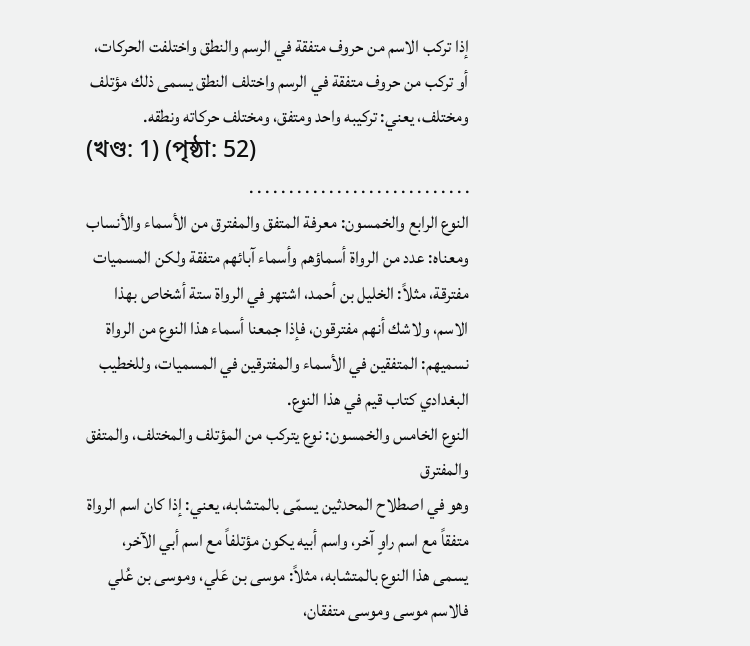إذا تركب الاسم من حروف متفقة في الرسم والنطق واختلفت الحركات، أو تركب من حروف متفقة في الرسم واختلف النطق يسمى ذلك مؤتلف ومختلف، يعني: تركيبه واحد ومتفق، ومختلف حركاته ونطقه.
(খণ্ড: 1) (পৃষ্ঠা: 52)
. . . . . . . . . . . . . . . . . . . . . . . . . . . .
النوع الرابع والخمسون: معرفة المتفق والمفترق من الأسماء والأنساب
ومعناه: عدد من الرواة أسماؤهم وأسماء آبائهم متفقة ولكن المسميات مفترقة، مثلاً: الخليل بن أحمد، اشتهر في الرواة ستة أشخاص بهذا الاسم، ولاشك أنهم مفترقون، فإذا جمعنا أسماء هذا النوع من الرواة نسميهم: المتفقين في الأسماء والمفترقين في المسميات، وللخطيب البغدادي كتاب قيم في هذا النوع.
النوع الخامس والخمسون: نوع يتركب من المؤتلف والمختلف، والمتفق والمفترق
وهو في اصطلاح المحدثين يسمّى بالمتشابه، يعني: إذا كان اسم الرواة متفقاً مع اسم راوٍ آخر، واسم أبيه يكون مؤتلفاً مع اسم أبي الآخر، يسمى هذا النوع بالمتشابه، مثلاً: موسى بن عَلي، وموسى بن عُلي فالاسم موسى وموسى متفقان،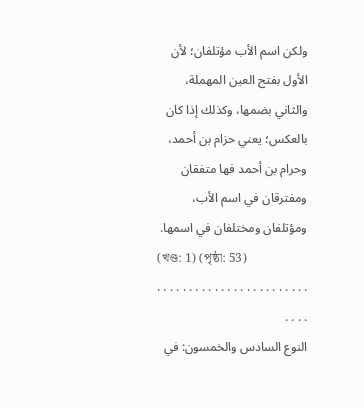ولكن اسم الأب مؤتلفان؛ لأن الأول بفتح العين المهملة، والثاني بضمها، وكذلك إذا كان بالعكس؛ يعني حزام بن أحمد، وحرام بن أحمد فها متفقان ومفترقان في اسم الأب، ومؤتلفان ومختلفان في اسمها.
(খণ্ড: 1) (পৃষ্ঠা: 53)
. . . . . . . . . . . . . . . . . . . . . . . . . . . .
النوع السادس والخمسون: في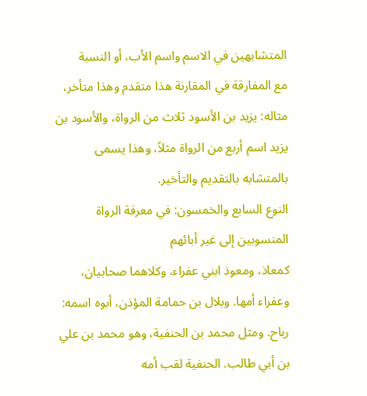المتشابهين في الاسم واسم الأب، أو النسبة
مع المفارقة في المقارنة هذا متقدم وهذا متأخر، مثاله: يزيد بن الأسود ثلاث من الرواة، والأسود بن يزيد اسم أربع من الرواة مثلاً، وهذا يسمى بالمتشابه بالتقديم والتأخير.
النوع السابع والخمسون: في معرفة الرواة المنسوبين إلى غير أبائهم
كمعاذ، ومعوذ ابني عفراء، وكلاهما صحابيان، وعفراء أمها. وبلال بن حمامة المؤذن، أبوه اسمه: رباح. ومثل محمد بن الحنفية، وهو محمد بن علي بن أبي طالب. الحنفية لقب أمه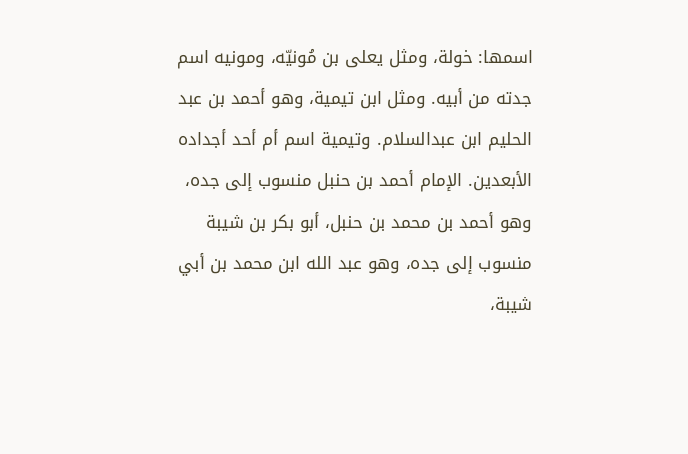اسمها: خولة، ومثل يعلى بن مُونيّه، ومونيه اسم جدته من أبيه. ومثل ابن تيمية، وهو أحمد بن عبد الحليم ابن عبدالسلام. وتيمية اسم أم أحد أجداده الأبعدين. الإمام أحمد بن حنبل منسوب إلى جده، وهو أحمد بن محمد بن حنبل، أبو بكر بن شيبة منسوب إلى جده، وهو عبد الله ابن محمد بن أبي شيبة،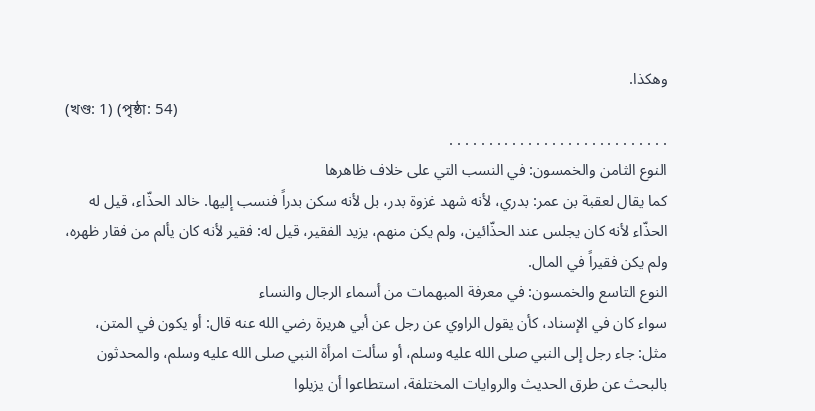وهكذا.
(খণ্ড: 1) (পৃষ্ঠা: 54)
. . . . . . . . . . . . . . . . . . . . . . . . . . . .
النوع الثامن والخمسون: في النسب التي على خلاف ظاهرها
كما يقال لعقبة بن عمر: بدري، لأنه شهد غزوة بدر، بل لأنه سكن بدراً فنسب إليها. خالد الحذّاء، قيل له الحذّاء لأنه كان يجلس عند الحذّائين، ولم يكن منهم، يزيد الفقير، قيل له: فقير لأنه كان يألم من فقار ظهره، ولم يكن فقيراً في المال.
النوع التاسع والخمسون: في معرفة المبهمات من أسماء الرجال والنساء
سواء كان في الإسناد، كأن يقول الراوي عن رجل عن أبي هريرة رضي الله عنه قال: أو يكون في المتن، مثل: جاء رجل إلى النبي صلى الله عليه وسلم، أو سألت امرأة النبي صلى الله عليه وسلم، والمحدثون بالبحث عن طرق الحديث والروايات المختلفة، استطاعوا أن يزيلوا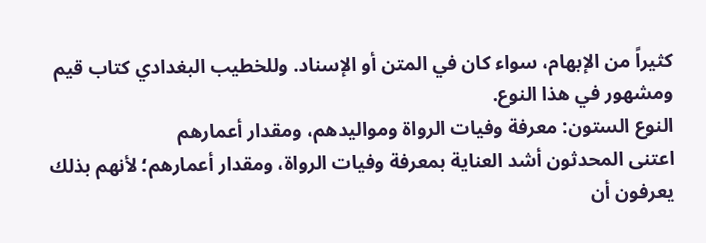كثيراً من الإبهام، سواء كان في المتن أو الإسناد. وللخطيب البغدادي كتاب قيم ومشهور في هذا النوع.
النوع الستون: معرفة وفيات الرواة ومواليدهم، ومقدار أعمارهم
اعتنى المحدثون أشد العناية بمعرفة وفيات الرواة، ومقدار أعمارهم؛ لأنهم بذلك يعرفون أن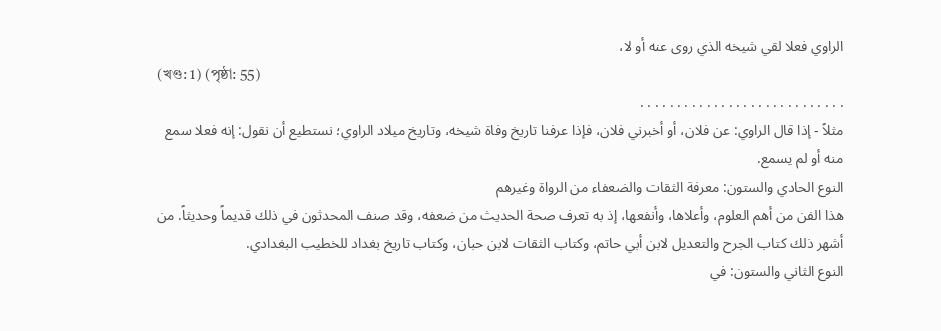الراوي فعلا لقي شيخه الذي روى عنه أو لا،
(খণ্ড: 1) (পৃষ্ঠা: 55)
. . . . . . . . . . . . . . . . . . . . . . . . . . . .
مثلاً - إذا قال الراوي: عن فلان، أو أخبرني فلان، فإذا عرفنا تاريخ وفاة شيخه، وتاريخ ميلاد الراوي؛ نستطيع أن نقول: إنه فعلا سمع منه أو لم يسمع.
النوع الحادي والستون: معرفة الثقات والضعفاء من الرواة وغيرهم
هذا الفن من أهم العلوم، وأعلاها، وأنفعها، إذ به تعرف صحة الحديث من ضعفه، وقد صنف المحدثون في ذلك قديماً وحديثاً. من أشهر ذلك كتاب الجرح والتعديل لابن أبي حاتم، وكتاب الثقات لابن حبان، وكتاب تاريخ بغداد للخطيب البغدادي.
النوع الثاني والستون: في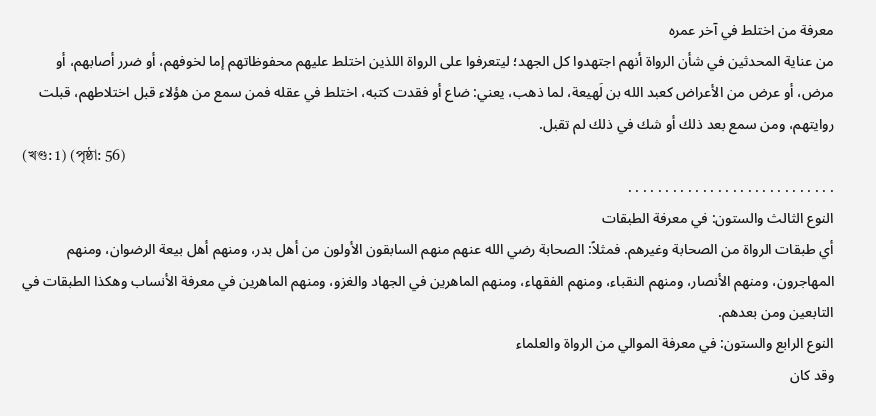معرفة من اختلط في آخر عمره
من عناية المحدثين في شأن الرواة أنهم اجتهدوا كل الجهد؛ ليتعرفوا على الرواة اللذين اختلط عليهم محفوظاتهم إما لخوفهم، أو ضرر أصابهم، أو مرض، أو عرض من الأعراض كعبد الله بن لَهيعة، لما ذهب، يعني: ضاع أو فقدت كتبه، اختلط في عقله فمن سمع من هؤلاء قبل اختلاطهم، قبلت روايتهم، ومن سمع بعد ذلك أو شك في ذلك لم تقبل.
(খণ্ড: 1) (পৃষ্ঠা: 56)
. . . . . . . . . . . . . . . . . . . . . . . . . . . .
النوع الثالث والستون: في معرفة الطبقات
أي طبقات الرواة من الصحابة وغيرهم. فمثلاً: الصحابة رضي الله عنهم منهم السابقون الأولون من أهل بدر، ومنهم أهل بيعة الرضوان، ومنهم المهاجرون، ومنهم الأنصار، ومنهم النقباء، ومنهم الفقهاء، ومنهم الماهرين في الجهاد والغزو، ومنهم الماهرين في معرفة الأنساب وهكذا الطبقات في التابعين ومن بعدهم.
النوع الرابع والستون: في معرفة الموالي من الرواة والعلماء
وقد كان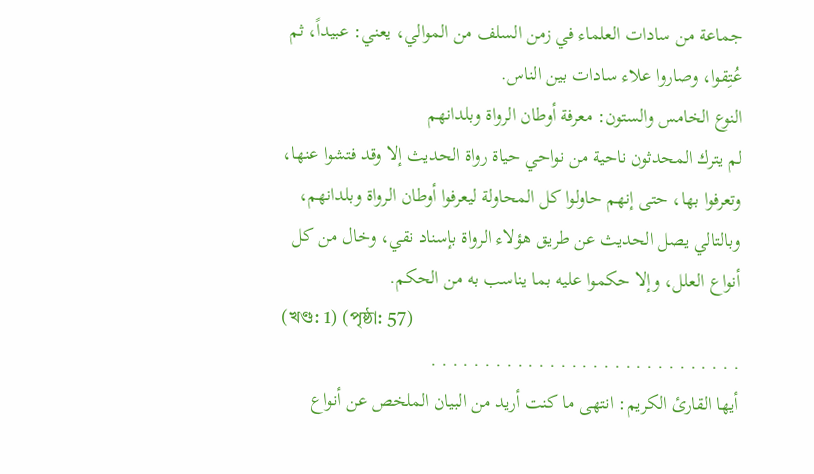جماعة من سادات العلماء في زمن السلف من الموالي، يعني: عبيداً، ثم عُتِقوا، وصاروا علاء سادات بين الناس.
النوع الخامس والستون: معرفة أوطان الرواة وبلدانهم
لم يترك المحدثون ناحية من نواحي حياة رواة الحديث إلا وقد فتشوا عنها، وتعرفوا بها، حتى إنهم حاولوا كل المحاولة ليعرفوا أوطان الرواة وبلدانهم، وبالتالي يصل الحديث عن طريق هؤلاء الرواة بإسناد نقي، وخال من كل أنواع العلل، وإلا حكموا عليه بما يناسب به من الحكم.
(খণ্ড: 1) (পৃষ্ঠা: 57)
. . . . . . . . . . . . . . . . . . . . . . . . . . . . .
أيها القارئ الكريم: انتهى ما كنت أريد من البيان الملخص عن أنواع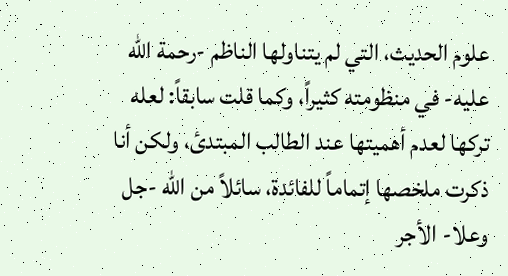علوم الحديث، التي لم يتناولها الناظم -رحمة الله عليه- في منظومته كثيراً، وكما قلت سابقاً: لعله تركها لعدم أهميتها عند الطالب المبتدئ، ولكن أنا ذكرت ملخصها إتماماً للفائدة، سائلاً من الله -جل وعلا- الأجر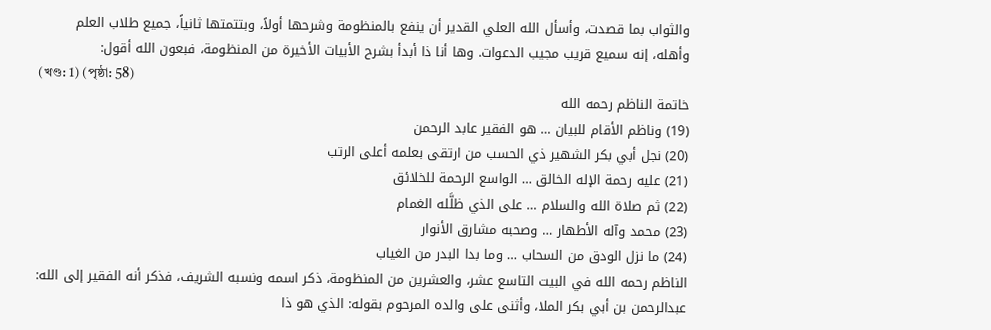والثواب بما قصدت، وأسأل الله العلي القدير أن ينفع بالمنظومة وشرحها أولاً، وبتتمتها ثانياً، جميع طلاب العلم وأهله، إنه سميع قريب مجيب الدعوات. وها أنا ذا أبدأ بشرح الأبيات الأخيرة من المنظومة، فبعون الله أقول:
(খণ্ড: 1) (পৃষ্ঠা: 58)
خاتمة الناظم رحمه الله
(19) وناظم الأقام للبيان … هو الفقير عابد الرحمن
(20) نجل أبي بكر الشهير ذي الحسب من ارتقى بعلمه أعلى الرتب
(21) عليه رحمة الإله الخالق … الواسع الرحمة للخلائق
(22) ثم صلاة الله والسلام … على الذي ظلَّله الغمام
(23) محمد وآله الأطهار … وصحبه مشارق الأنوار
(24) ما نزل الودق من السحاب … وما بدا البدر من الغياب
الناظم رحمه الله في البيت التاسع عشر، والعشرين من المنظومة، ذكر اسمه ونسبه الشريف، فذكر أنه الفقير إلى الله: عبدالرحمن بن أبي بكر الملا، وأثنى على والده المرحوم بقوله: الذي هو ذا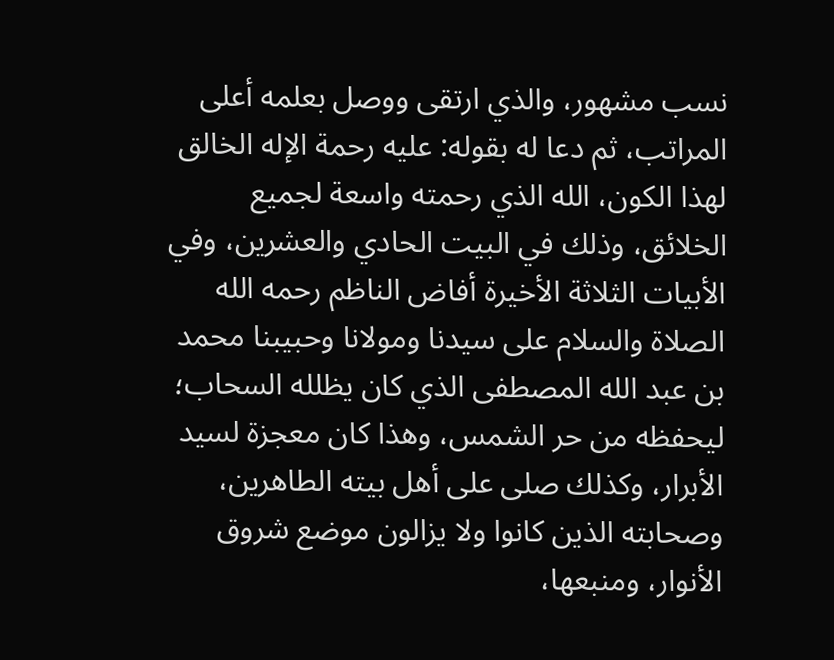نسب مشهور، والذي ارتقى ووصل بعلمه أعلى المراتب، ثم دعا له بقوله: عليه رحمة الإله الخالق لهذا الكون، الله الذي رحمته واسعة لجميع الخلائق، وذلك في البيت الحادي والعشرين، وفي الأبيات الثلاثة الأخيرة أفاض الناظم رحمه الله الصلاة والسلام على سيدنا ومولانا وحبيبنا محمد بن عبد الله المصطفى الذي كان يظلله السحاب؛ ليحفظه من حر الشمس، وهذا كان معجزة لسيد الأبرار، وكذلك صلى على أهل بيته الطاهرين، وصحابته الذين كانوا ولا يزالون موضع شروق الأنوار، ومنبعها،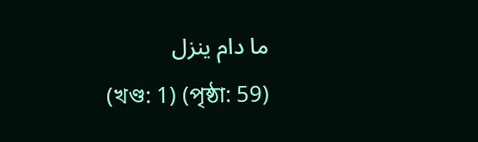ما دام ينزل
(খণ্ড: 1) (পৃষ্ঠা: 59)